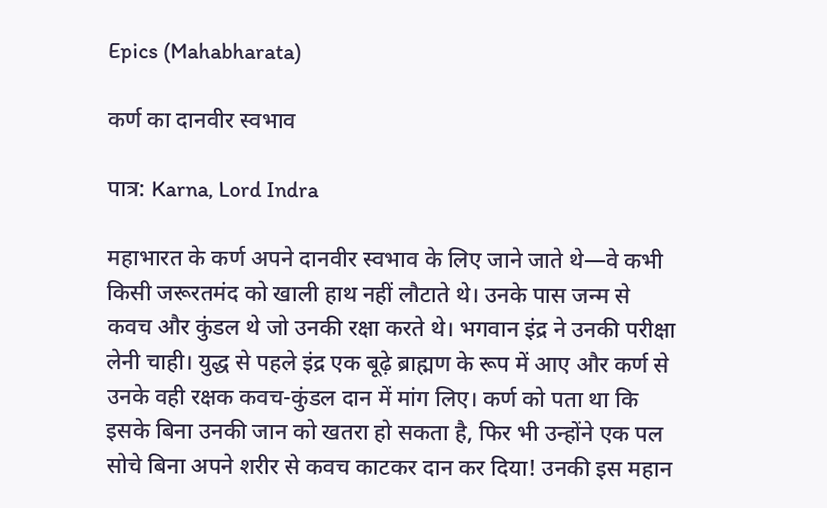Epics (Mahabharata)

कर्ण का दानवीर स्वभाव

पात्र: Karna, Lord Indra

महाभारत के कर्ण अपने दानवीर स्वभाव के लिए जाने जाते थे—वे कभी किसी जरूरतमंद को खाली हाथ नहीं लौटाते थे। उनके पास जन्म से कवच और कुंडल थे जो उनकी रक्षा करते थे। भगवान इंद्र ने उनकी परीक्षा लेनी चाही। युद्ध से पहले इंद्र एक बूढ़े ब्राह्मण के रूप में आए और कर्ण से उनके वही रक्षक कवच-कुंडल दान में मांग लिए। कर्ण को पता था कि इसके बिना उनकी जान को खतरा हो सकता है, फिर भी उन्होंने एक पल सोचे बिना अपने शरीर से कवच काटकर दान कर दिया! उनकी इस महान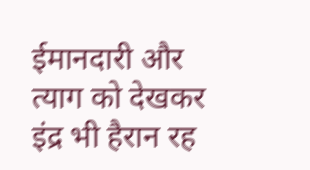ईमानदारी और त्याग को देखकर इंद्र भी हैरान रह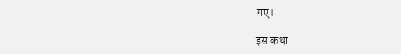गए।

इस कथा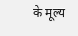के मूल्य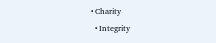• Charity
  • Integrity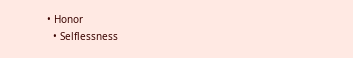• Honor
  • Selflessness